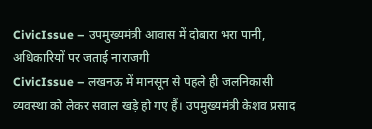CivicIssue – उपमुख्यमंत्री आवास में दोबारा भरा पानी, अधिकारियों पर जताई नाराजगी
CivicIssue – लखनऊ में मानसून से पहले ही जलनिकासी व्यवस्था को लेकर सवाल खड़े हो गए हैं। उपमुख्यमंत्री केशव प्रसाद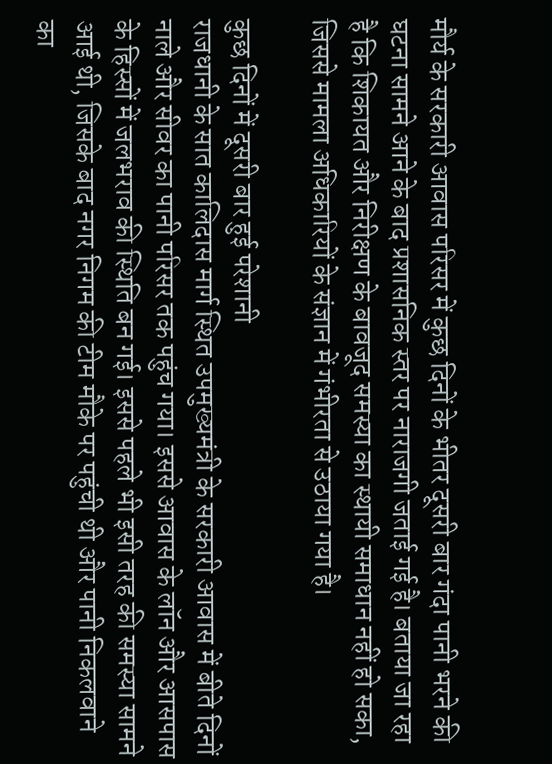मौर्य के सरकारी आवास परिसर में कुछ दिनों के भीतर दूसरी बार गंदा पानी भरने की घटना सामने आने के बाद प्रशासनिक स्तर पर नाराजगी जताई गई है। बताया जा रहा है कि शिकायत और निरीक्षण के बावजूद समस्या का स्थायी समाधान नहीं हो सका, जिससे मामला अधिकारियों के संज्ञान में गंभीरता से उठाया गया है।

कुछ दिनों में दूसरी बार हुई परेशानी
राजधानी के सात कालिदास मार्ग स्थित उपमुख्यमंत्री के सरकारी आवास में बीते दिनों नाले और सीवर का पानी परिसर तक पहुंच गया। इससे आवास के लॉन और आसपास के हिस्सों में जलभराव की स्थिति बन गई। इससे पहले भी इसी तरह की समस्या सामने आई थी, जिसके बाद नगर निगम की टीम मौके पर पहुंची थी और पानी निकलवाने का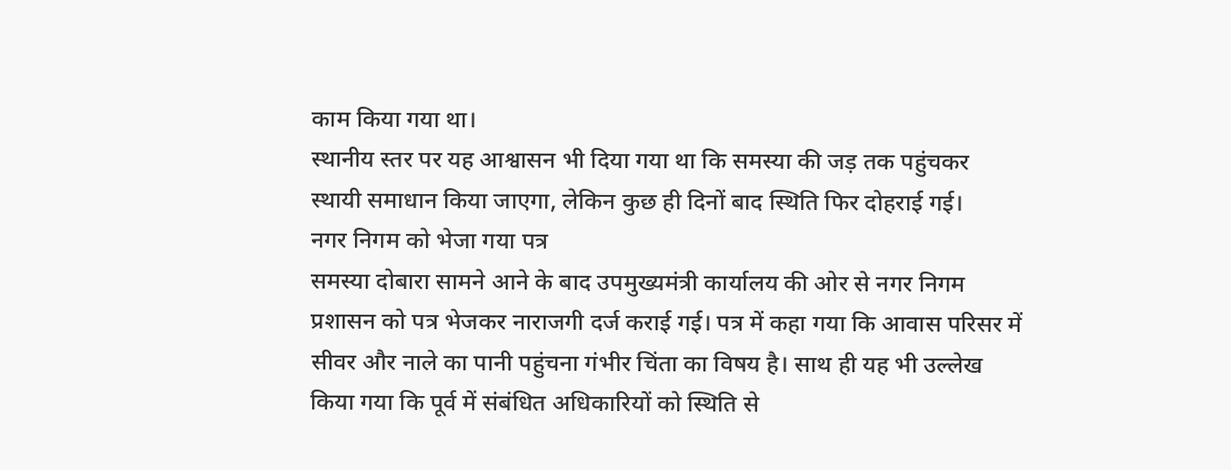काम किया गया था।
स्थानीय स्तर पर यह आश्वासन भी दिया गया था कि समस्या की जड़ तक पहुंचकर स्थायी समाधान किया जाएगा, लेकिन कुछ ही दिनों बाद स्थिति फिर दोहराई गई।
नगर निगम को भेजा गया पत्र
समस्या दोबारा सामने आने के बाद उपमुख्यमंत्री कार्यालय की ओर से नगर निगम प्रशासन को पत्र भेजकर नाराजगी दर्ज कराई गई। पत्र में कहा गया कि आवास परिसर में सीवर और नाले का पानी पहुंचना गंभीर चिंता का विषय है। साथ ही यह भी उल्लेख किया गया कि पूर्व में संबंधित अधिकारियों को स्थिति से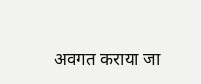अवगत कराया जा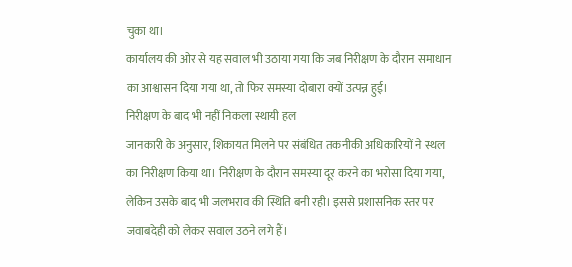चुका था।
कार्यालय की ओर से यह सवाल भी उठाया गया कि जब निरीक्षण के दौरान समाधान का आश्वासन दिया गया था, तो फिर समस्या दोबारा क्यों उत्पन्न हुई।
निरीक्षण के बाद भी नहीं निकला स्थायी हल
जानकारी के अनुसार, शिकायत मिलने पर संबंधित तकनीकी अधिकारियों ने स्थल का निरीक्षण किया था। निरीक्षण के दौरान समस्या दूर करने का भरोसा दिया गया, लेकिन उसके बाद भी जलभराव की स्थिति बनी रही। इससे प्रशासनिक स्तर पर जवाबदेही को लेकर सवाल उठने लगे हैं।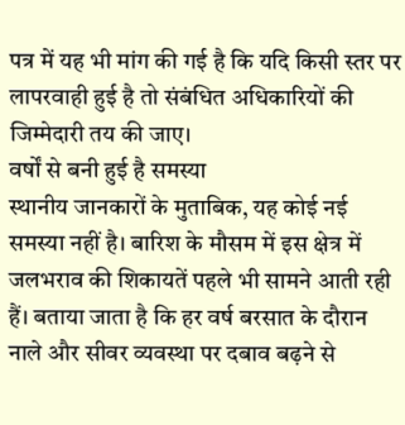पत्र में यह भी मांग की गई है कि यदि किसी स्तर पर लापरवाही हुई है तो संबंधित अधिकारियों की जिम्मेदारी तय की जाए।
वर्षों से बनी हुई है समस्या
स्थानीय जानकारों के मुताबिक, यह कोई नई समस्या नहीं है। बारिश के मौसम में इस क्षेत्र में जलभराव की शिकायतें पहले भी सामने आती रही हैं। बताया जाता है कि हर वर्ष बरसात के दौरान नाले और सीवर व्यवस्था पर दबाव बढ़ने से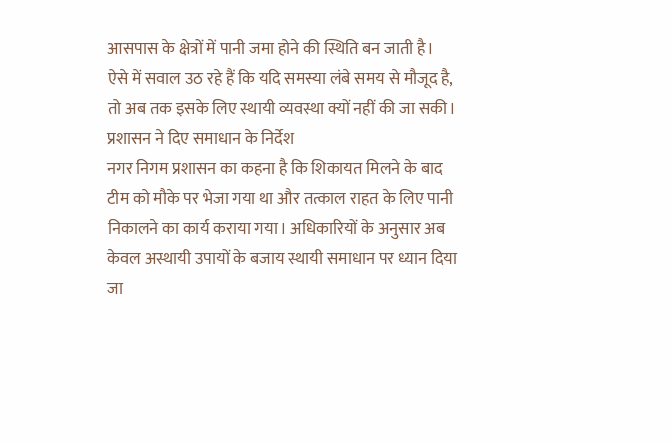आसपास के क्षेत्रों में पानी जमा होने की स्थिति बन जाती है।
ऐसे में सवाल उठ रहे हैं कि यदि समस्या लंबे समय से मौजूद है, तो अब तक इसके लिए स्थायी व्यवस्था क्यों नहीं की जा सकी।
प्रशासन ने दिए समाधान के निर्देश
नगर निगम प्रशासन का कहना है कि शिकायत मिलने के बाद टीम को मौके पर भेजा गया था और तत्काल राहत के लिए पानी निकालने का कार्य कराया गया। अधिकारियों के अनुसार अब केवल अस्थायी उपायों के बजाय स्थायी समाधान पर ध्यान दिया जा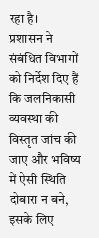रहा है।
प्रशासन ने संबंधित विभागों को निर्देश दिए हैं कि जलनिकासी व्यवस्था की विस्तृत जांच की जाए और भविष्य में ऐसी स्थिति दोबारा न बने, इसके लिए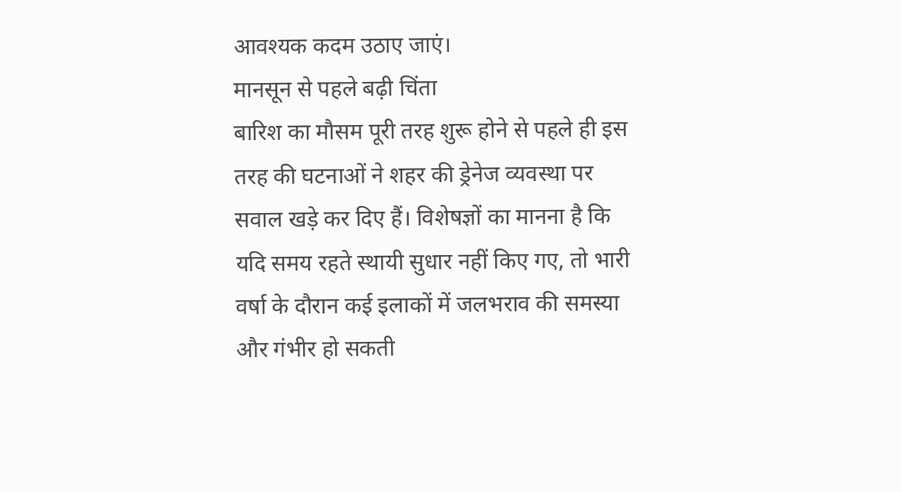आवश्यक कदम उठाए जाएं।
मानसून से पहले बढ़ी चिंता
बारिश का मौसम पूरी तरह शुरू होने से पहले ही इस तरह की घटनाओं ने शहर की ड्रेनेज व्यवस्था पर सवाल खड़े कर दिए हैं। विशेषज्ञों का मानना है कि यदि समय रहते स्थायी सुधार नहीं किए गए, तो भारी वर्षा के दौरान कई इलाकों में जलभराव की समस्या और गंभीर हो सकती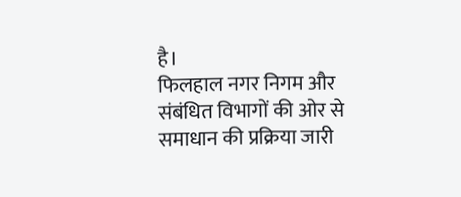है।
फिलहाल नगर निगम और संबंधित विभागों की ओर से समाधान की प्रक्रिया जारी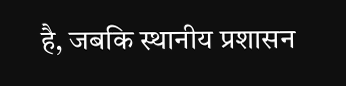है, जबकि स्थानीय प्रशासन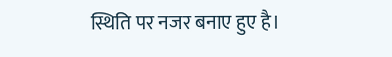स्थिति पर नजर बनाए हुए है।